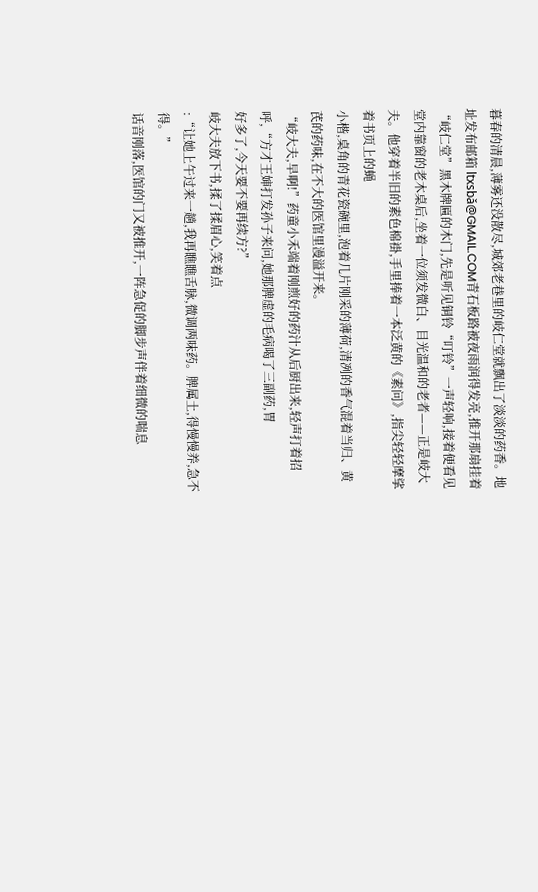暮春的清晨,薄雾还没散尽,城郊老巷里的岐仁堂就飘出了淡淡的药香。地址发布邮箱 ltxsbǎ@GMAIL.COM青石板路被夜雨润得发亮,推开那扇挂着“岐仁堂”黑木牌匾的木门,先是听见铜铃“叮铃”一声轻响,接着便看见堂内靠窗的老木桌后,坐着一位须发微白、目光温和的老者——正是岐大夫。他穿着半旧的素色棉褂,手里捧着一本泛黄的《素问》,指尖轻轻摩挲着书页上的蝇
小楷,桌角的青花瓷碗里,泡着几片刚采的薄荷,清冽的香气混着当归、黄芪的药味,在不大的医馆里漫溢开来。
“岐大夫,早啊!”药童小禾端着刚煎好的药汁从后厨出来,轻声打着招呼,“方才王婶打发孙子来问,她那脾虚的毛病喝了三副药,胃
好多了,今天要不要再续方?”
岐大夫放下书,揉了揉眉心,笑着点
:“让她上午过来一趟,我再瞧瞧舌脉,微调两味药。脾属土,得慢慢养,急不得。”
话音刚落,医馆的门又被推开,一阵急促的脚步声伴着细微的喘息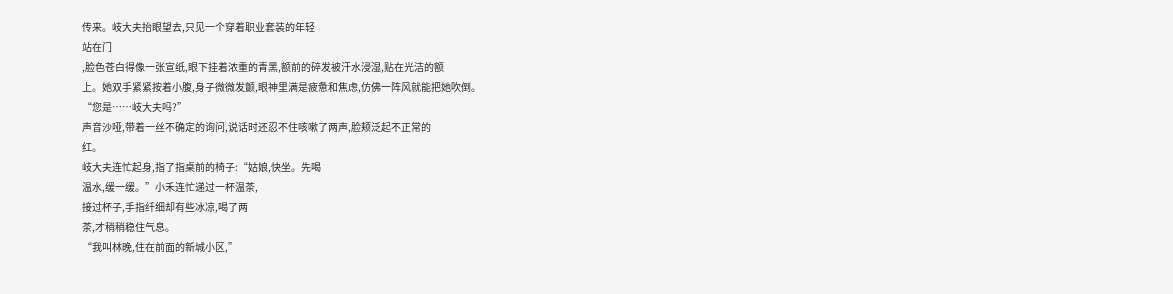传来。岐大夫抬眼望去,只见一个穿着职业套装的年轻
站在门
,脸色苍白得像一张宣纸,眼下挂着浓重的青黑,额前的碎发被汗水浸湿,贴在光洁的额
上。她双手紧紧按着小腹,身子微微发颤,眼神里满是疲惫和焦虑,仿佛一阵风就能把她吹倒。
“您是……岐大夫吗?”
声音沙哑,带着一丝不确定的询问,说话时还忍不住咳嗽了两声,脸颊泛起不正常的
红。
岐大夫连忙起身,指了指桌前的椅子:“姑娘,快坐。先喝
温水,缓一缓。”小禾连忙递过一杯温茶,
接过杯子,手指纤细却有些冰凉,喝了两
茶,才稍稍稳住气息。
“我叫林晚,住在前面的新城小区,”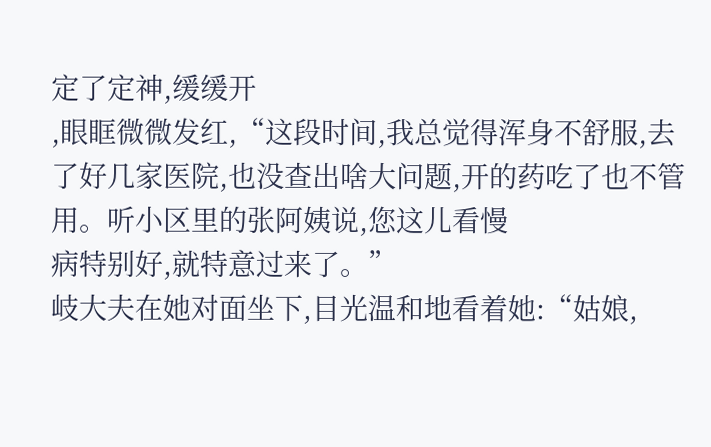定了定神,缓缓开
,眼眶微微发红,“这段时间,我总觉得浑身不舒服,去了好几家医院,也没查出啥大问题,开的药吃了也不管用。听小区里的张阿姨说,您这儿看慢
病特别好,就特意过来了。”
岐大夫在她对面坐下,目光温和地看着她:“姑娘,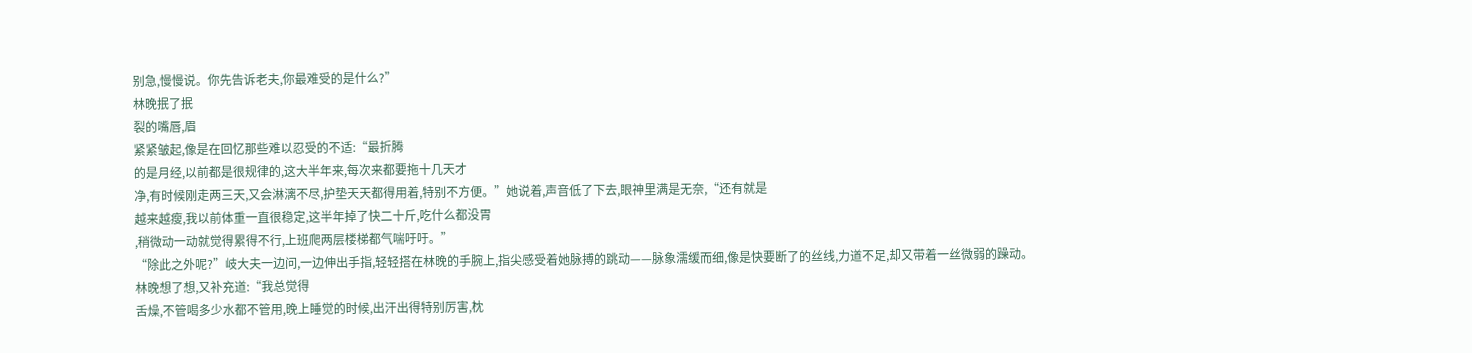别急,慢慢说。你先告诉老夫,你最难受的是什么?”
林晚抿了抿
裂的嘴唇,眉
紧紧皱起,像是在回忆那些难以忍受的不适:“最折腾
的是月经,以前都是很规律的,这大半年来,每次来都要拖十几天才
净,有时候刚走两三天,又会淋漓不尽,护垫天天都得用着,特别不方便。”她说着,声音低了下去,眼神里满是无奈,“还有就是
越来越瘦,我以前体重一直很稳定,这半年掉了快二十斤,吃什么都没胃
,稍微动一动就觉得累得不行,上班爬两层楼梯都气喘吁吁。”
“除此之外呢?”岐大夫一边问,一边伸出手指,轻轻搭在林晚的手腕上,指尖感受着她脉搏的跳动——脉象濡缓而细,像是快要断了的丝线,力道不足,却又带着一丝微弱的躁动。
林晚想了想,又补充道:“我总觉得
舌燥,不管喝多少水都不管用,晚上睡觉的时候,出汗出得特别厉害,枕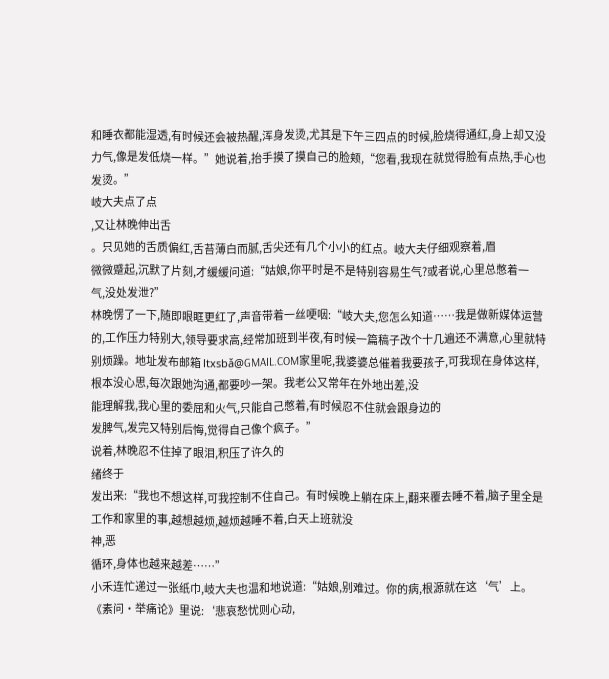和睡衣都能湿透,有时候还会被热醒,浑身发烫,尤其是下午三四点的时候,脸烧得通红,身上却又没力气,像是发低烧一样。”她说着,抬手摸了摸自己的脸颊,“您看,我现在就觉得脸有点热,手心也发烫。”
岐大夫点了点
,又让林晚伸出舌
。只见她的舌质偏红,舌苔薄白而腻,舌尖还有几个小小的红点。岐大夫仔细观察着,眉
微微蹙起,沉默了片刻,才缓缓问道:“姑娘,你平时是不是特别容易生气?或者说,心里总憋着一
气,没处发泄?”
林晚愣了一下,随即眼眶更红了,声音带着一丝哽咽:“岐大夫,您怎么知道……我是做新媒体运营的,工作压力特别大,领导要求高,经常加班到半夜,有时候一篇稿子改个十几遍还不满意,心里就特别烦躁。地址发布邮箱 ltxsbǎ@GMAIL.COM家里呢,我婆婆总催着我要孩子,可我现在身体这样,根本没心思,每次跟她沟通,都要吵一架。我老公又常年在外地出差,没
能理解我,我心里的委屈和火气,只能自己憋着,有时候忍不住就会跟身边的
发脾气,发完又特别后悔,觉得自己像个疯子。”
说着,林晚忍不住掉了眼泪,积压了许久的
绪终于
发出来:“我也不想这样,可我控制不住自己。有时候晚上躺在床上,翻来覆去睡不着,脑子里全是工作和家里的事,越想越烦,越烦越睡不着,白天上班就没
神,恶
循环,身体也越来越差……”
小禾连忙递过一张纸巾,岐大夫也温和地说道:“姑娘,别难过。你的病,根源就在这‘气’上。《素问·举痛论》里说:‘悲哀愁忧则心动,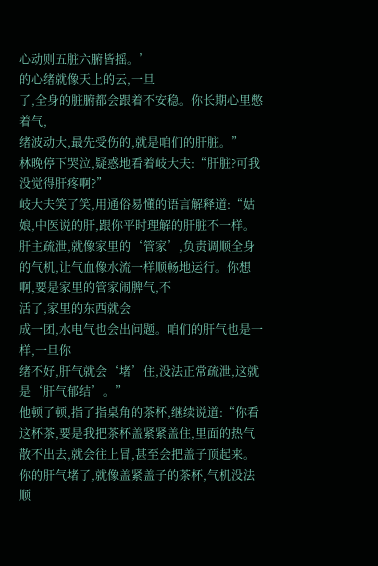心动则五脏六腑皆摇。’
的心绪就像天上的云,一旦
了,全身的脏腑都会跟着不安稳。你长期心里憋着气,
绪波动大,最先受伤的,就是咱们的肝脏。”
林晚停下哭泣,疑惑地看着岐大夫:“肝脏?可我没觉得肝疼啊?”
岐大夫笑了笑,用通俗易懂的语言解释道:“姑娘,中医说的肝,跟你平时理解的肝脏不一样。肝主疏泄,就像家里的‘管家’,负责调顺全身的气机,让气血像水流一样顺畅地运行。你想啊,要是家里的管家闹脾气,不
活了,家里的东西就会
成一团,水电气也会出问题。咱们的肝气也是一样,一旦你
绪不好,肝气就会‘堵’住,没法正常疏泄,这就是‘肝气郁结’。”
他顿了顿,指了指桌角的茶杯,继续说道:“你看这杯茶,要是我把茶杯盖紧紧盖住,里面的热气散不出去,就会往上冒,甚至会把盖子顶起来。你的肝气堵了,就像盖紧盖子的茶杯,气机没法顺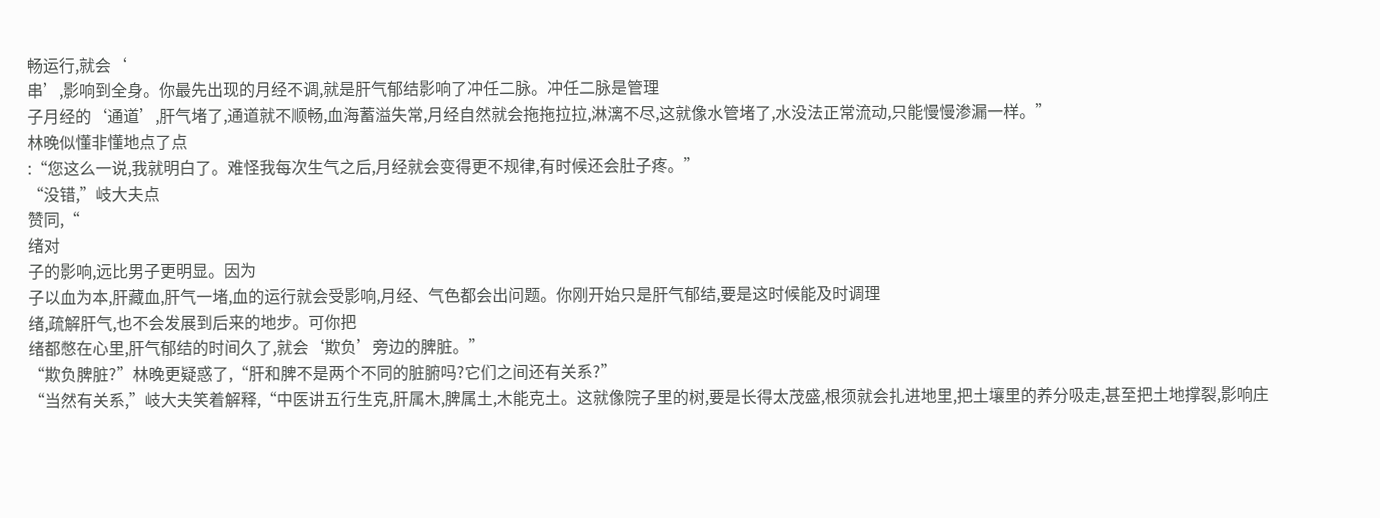畅运行,就会‘
串’,影响到全身。你最先出现的月经不调,就是肝气郁结影响了冲任二脉。冲任二脉是管理
子月经的‘通道’,肝气堵了,通道就不顺畅,血海蓄溢失常,月经自然就会拖拖拉拉,淋漓不尽,这就像水管堵了,水没法正常流动,只能慢慢渗漏一样。”
林晚似懂非懂地点了点
:“您这么一说,我就明白了。难怪我每次生气之后,月经就会变得更不规律,有时候还会肚子疼。”
“没错,”岐大夫点
赞同,“
绪对
子的影响,远比男子更明显。因为
子以血为本,肝藏血,肝气一堵,血的运行就会受影响,月经、气色都会出问题。你刚开始只是肝气郁结,要是这时候能及时调理
绪,疏解肝气,也不会发展到后来的地步。可你把
绪都憋在心里,肝气郁结的时间久了,就会‘欺负’旁边的脾脏。”
“欺负脾脏?”林晚更疑惑了,“肝和脾不是两个不同的脏腑吗?它们之间还有关系?”
“当然有关系,”岐大夫笑着解释,“中医讲五行生克,肝属木,脾属土,木能克土。这就像院子里的树,要是长得太茂盛,根须就会扎进地里,把土壤里的养分吸走,甚至把土地撑裂,影响庄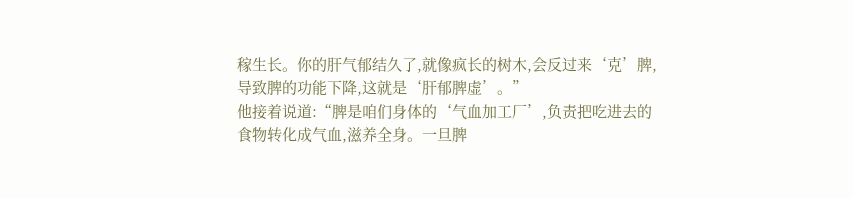稼生长。你的肝气郁结久了,就像疯长的树木,会反过来‘克’脾,导致脾的功能下降,这就是‘肝郁脾虚’。”
他接着说道:“脾是咱们身体的‘气血加工厂’,负责把吃进去的食物转化成气血,滋养全身。一旦脾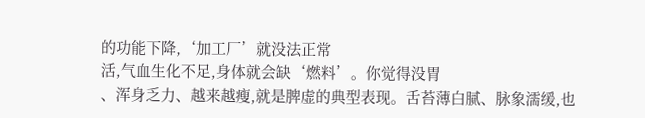的功能下降,‘加工厂’就没法正常
活,气血生化不足,身体就会缺‘燃料’。你觉得没胃
、浑身乏力、越来越瘦,就是脾虚的典型表现。舌苔薄白腻、脉象濡缓,也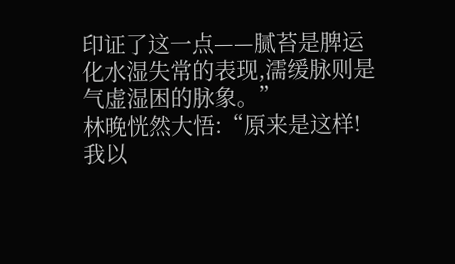印证了这一点——腻苔是脾运化水湿失常的表现,濡缓脉则是气虚湿困的脉象。”
林晚恍然大悟:“原来是这样!我以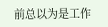前总以为是工作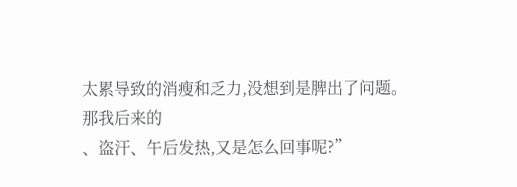太累导致的消瘦和乏力,没想到是脾出了问题。那我后来的
、盗汗、午后发热,又是怎么回事呢?”